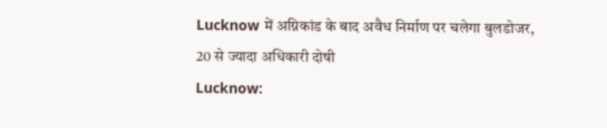Lucknow में अग्निकांड के बाद अवैध निर्माण पर चलेगा बुलडोजर, 20 से ज्यादा अधिकारी दोषी
Lucknow: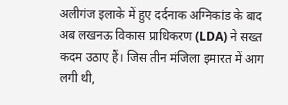अलीगंज इलाके में हुए दर्दनाक अग्निकांड के बाद अब लखनऊ विकास प्राधिकरण (LDA) ने सख्त कदम उठाए हैं। जिस तीन मंजिला इमारत में आग लगी थी,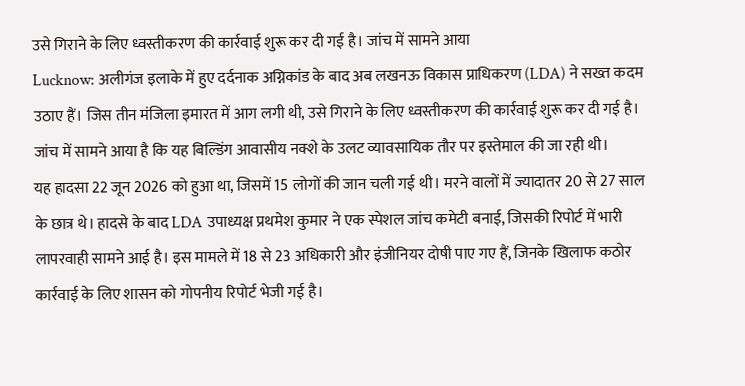उसे गिराने के लिए ध्वस्तीकरण की कार्रवाई शुरू कर दी गई है। जांच में सामने आया
Lucknow: अलीगंज इलाके में हुए दर्दनाक अग्निकांड के बाद अब लखनऊ विकास प्राधिकरण (LDA) ने सख्त कदम उठाए हैं। जिस तीन मंजिला इमारत में आग लगी थी, उसे गिराने के लिए ध्वस्तीकरण की कार्रवाई शुरू कर दी गई है। जांच में सामने आया है कि यह बिल्डिंग आवासीय नक्शे के उलट व्यावसायिक तौर पर इस्तेमाल की जा रही थी।
यह हादसा 22 जून 2026 को हुआ था, जिसमें 15 लोगों की जान चली गई थी। मरने वालों में ज्यादातर 20 से 27 साल के छात्र थे। हादसे के बाद LDA उपाध्यक्ष प्रथमेश कुमार ने एक स्पेशल जांच कमेटी बनाई, जिसकी रिपोर्ट में भारी लापरवाही सामने आई है। इस मामले में 18 से 23 अधिकारी और इंजीनियर दोषी पाए गए हैं, जिनके खिलाफ कठोर कार्रवाई के लिए शासन को गोपनीय रिपोर्ट भेजी गई है।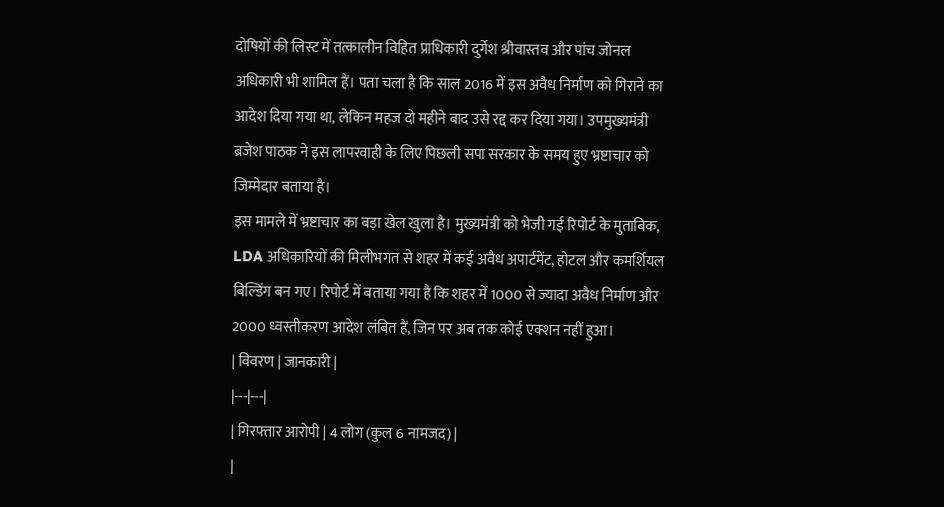दोषियों की लिस्ट में तत्कालीन विहित प्राधिकारी दुर्गेश श्रीवास्तव और पांच जोनल अधिकारी भी शामिल हैं। पता चला है कि साल 2016 में इस अवैध निर्माण को गिराने का आदेश दिया गया था, लेकिन महज दो महीने बाद उसे रद्द कर दिया गया। उपमुख्यमंत्री ब्रजेश पाठक ने इस लापरवाही के लिए पिछली सपा सरकार के समय हुए भ्रष्टाचार को जिम्मेदार बताया है।
इस मामले में भ्रष्टाचार का बड़ा खेल खुला है। मुख्यमंत्री को भेजी गई रिपोर्ट के मुताबिक, LDA अधिकारियों की मिलीभगत से शहर में कई अवैध अपार्टमेंट, होटल और कमर्शियल बिल्डिंग बन गए। रिपोर्ट में बताया गया है कि शहर में 1000 से ज्यादा अवैध निर्माण और 2000 ध्वस्तीकरण आदेश लंबित हैं, जिन पर अब तक कोई एक्शन नहीं हुआ।
| विवरण | जानकारी |
|---|---|
| गिरफ्तार आरोपी | 4 लोग (कुल 6 नामजद) |
|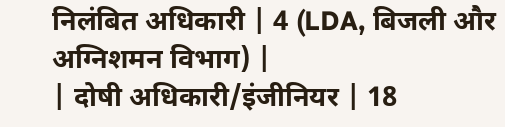निलंबित अधिकारी | 4 (LDA, बिजली और अग्निशमन विभाग) |
| दोषी अधिकारी/इंजीनियर | 18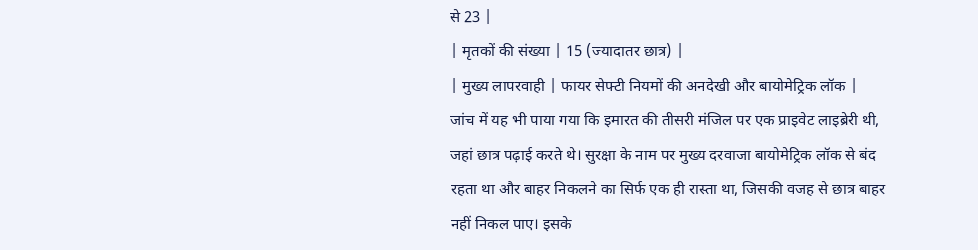से 23 |
| मृतकों की संख्या | 15 (ज्यादातर छात्र) |
| मुख्य लापरवाही | फायर सेफ्टी नियमों की अनदेखी और बायोमेट्रिक लॉक |
जांच में यह भी पाया गया कि इमारत की तीसरी मंजिल पर एक प्राइवेट लाइब्रेरी थी, जहां छात्र पढ़ाई करते थे। सुरक्षा के नाम पर मुख्य दरवाजा बायोमेट्रिक लॉक से बंद रहता था और बाहर निकलने का सिर्फ एक ही रास्ता था, जिसकी वजह से छात्र बाहर नहीं निकल पाए। इसके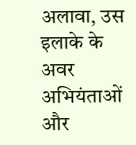अलावा, उस इलाके के अवर अभियंताओं और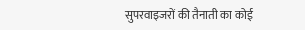सुपरवाइजरों की तैनाती का कोई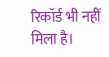रिकॉर्ड भी नहीं मिला है।